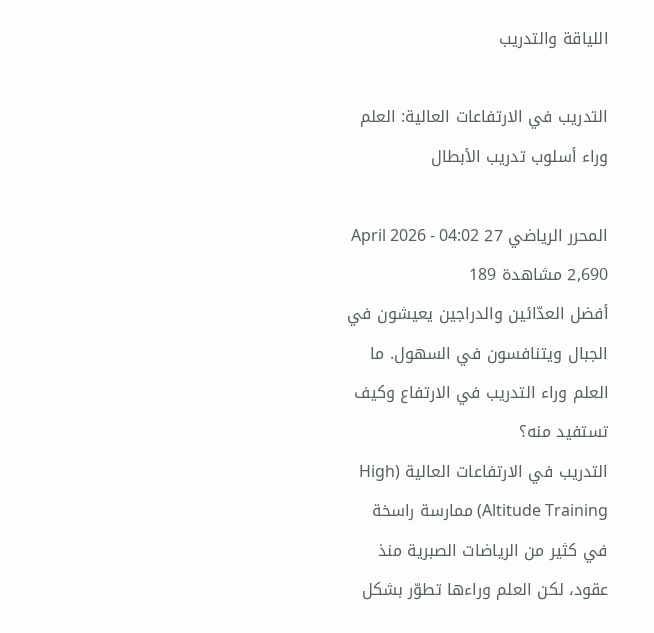اللياقة والتدريب

التدريب في الارتفاعات العالية: العلم وراء أسلوب تدريب الأبطال

المحرر الرياضي 27 April 2026 - 04:02 2,690 مشاهدة 189
أفضل العدّائين والدراجين يعيشون في الجبال ويتنافسون في السهول. ما العلم وراء التدريب في الارتفاع وكيف تستفيد منه؟
التدريب في الارتفاعات العالية (High Altitude Training) ممارسة راسخة في كثير من الرياضات الصبرية منذ عقود، لكن العلم وراءها تطوّر بشكل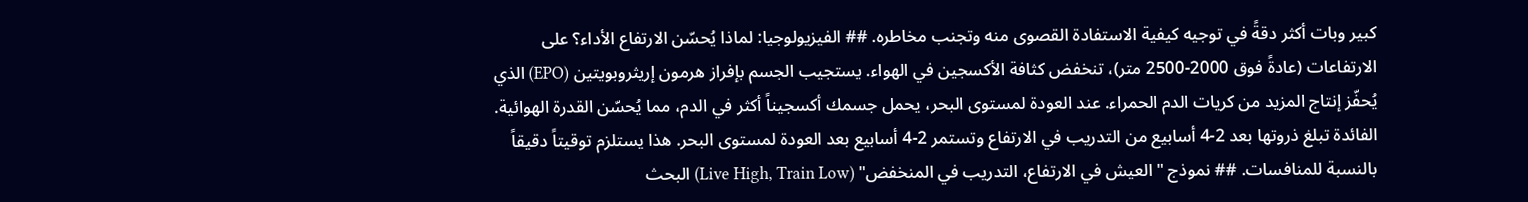كبير وبات أكثر دقةً في توجيه كيفية الاستفادة القصوى منه وتجنب مخاطره. ## الفيزيولوجيا: لماذا يُحسّن الارتفاع الأداء؟ على الارتفاعات (عادةً فوق 2000-2500 متر)، تنخفض كثافة الأكسجين في الهواء. يستجيب الجسم بإفراز هرمون إريثروبويتين (EPO) الذي يُحفّز إنتاج المزيد من كريات الدم الحمراء. عند العودة لمستوى البحر، يحمل جسمك أكسجيناً أكثر في الدم، مما يُحسّن القدرة الهوائية. الفائدة تبلغ ذروتها بعد 2-4 أسابيع من التدريب في الارتفاع وتستمر 2-4 أسابيع بعد العودة لمستوى البحر. هذا يستلزم توقيتاً دقيقاً بالنسبة للمنافسات. ## نموذج "العيش في الارتفاع، التدريب في المنخفض" (Live High, Train Low) البحث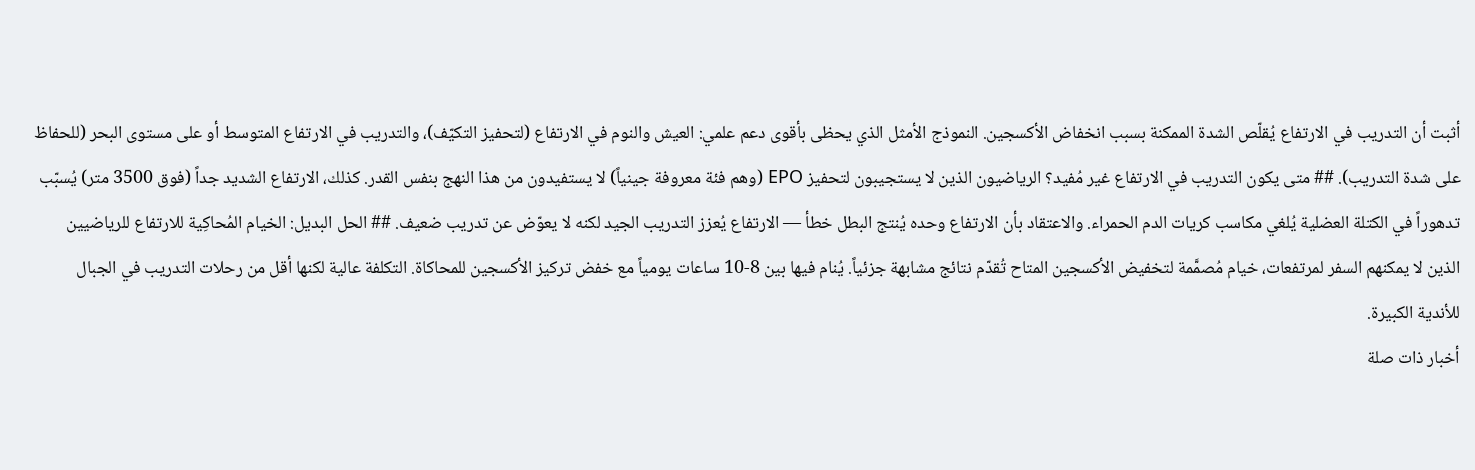أثبت أن التدريب في الارتفاع يُقلّص الشدة الممكنة بسبب انخفاض الأكسجين. النموذج الأمثل الذي يحظى بأقوى دعم علمي: العيش والنوم في الارتفاع (لتحفيز التكيّف)، والتدريب في الارتفاع المتوسط أو على مستوى البحر (للحفاظ على شدة التدريب). ## متى يكون التدريب في الارتفاع غير مُفيد؟ الرياضيون الذين لا يستجيبون لتحفيز EPO (وهم فئة معروفة جينياً) لا يستفيدون من هذا النهج بنفس القدر. كذلك، الارتفاع الشديد جداً (فوق 3500 متر) يُسبّب تدهوراً في الكتلة العضلية يُلغي مكاسب كريات الدم الحمراء. والاعتقاد بأن الارتفاع وحده يُنتج البطل خطأ — الارتفاع يُعزز التدريب الجيد لكنه لا يعوّض عن تدريب ضعيف. ## الحل البديل: الخيام المُحاكِية للارتفاع للرياضيين الذين لا يمكنهم السفر لمرتفعات، خيام مُصمَّمة لتخفيض الأكسجين المتاح تُقدّم نتائج مشابهة جزئياً. يُنام فيها بين 8-10 ساعات يومياً مع خفض تركيز الأكسجين للمحاكاة. التكلفة عالية لكنها أقل من رحلات التدريب في الجبال للأندية الكبيرة.
أخبار ذات صلة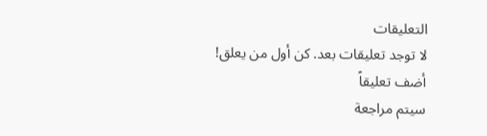التعليقات
لا توجد تعليقات بعد. كن أول من يعلق!
أضف تعليقاً
سيتم مراجعة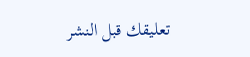تعليقك قبل النشر